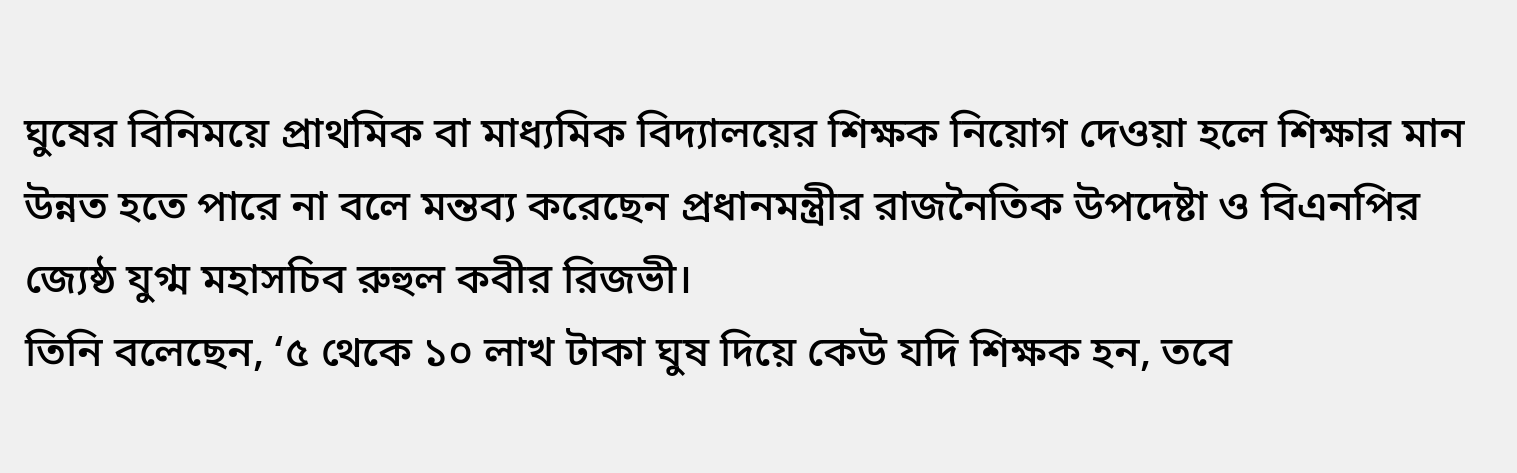ঘুষের বিনিময়ে প্রাথমিক বা মাধ্যমিক বিদ্যালয়ের শিক্ষক নিয়োগ দেওয়া হলে শিক্ষার মান উন্নত হতে পারে না বলে মন্তব্য করেছেন প্রধানমন্ত্রীর রাজনৈতিক উপদেষ্টা ও বিএনপির জ্যেষ্ঠ যুগ্ম মহাসচিব রুহুল কবীর রিজভী।
তিনি বলেছেন, ‘৫ থেকে ১০ লাখ টাকা ঘুষ দিয়ে কেউ যদি শিক্ষক হন, তবে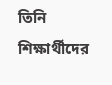তিনি শিক্ষার্থীদের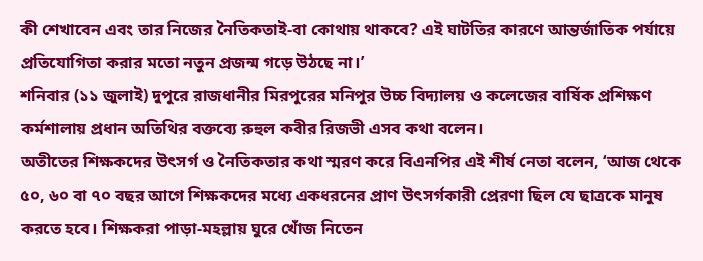কী শেখাবেন এবং তার নিজের নৈতিকতাই-বা কোথায় থাকবে? এই ঘাটতির কারণে আন্তর্জাতিক পর্যায়ে প্রতিযোগিতা করার মতো নতুন প্রজন্ম গড়ে উঠছে না।’
শনিবার (১১ জুলাই) দুপুরে রাজধানীর মিরপুরের মনিপুর উচ্চ বিদ্যালয় ও কলেজের বার্ষিক প্রশিক্ষণ কর্মশালায় প্রধান অতিথির বক্তব্যে রুহুল কবীর রিজভী এসব কথা বলেন।
অতীতের শিক্ষকদের উৎসর্গ ও নৈতিকতার কথা স্মরণ করে বিএনপির এই শীর্ষ নেতা বলেন, ‘আজ থেকে ৫০, ৬০ বা ৭০ বছর আগে শিক্ষকদের মধ্যে একধরনের প্রাণ উৎসর্গকারী প্রেরণা ছিল যে ছাত্রকে মানুষ করতে হবে। শিক্ষকরা পাড়া-মহল্লায় ঘুরে খোঁজ নিতেন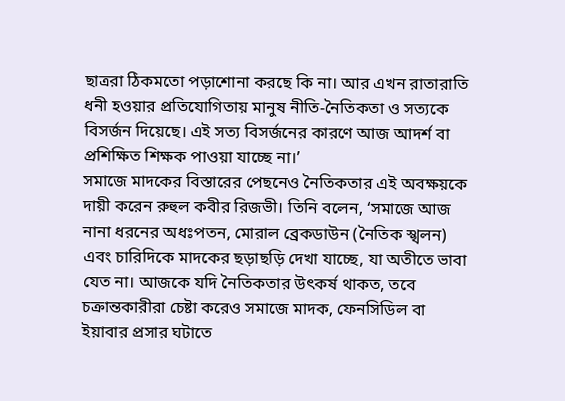ছাত্ররা ঠিকমতো পড়াশোনা করছে কি না। আর এখন রাতারাতি ধনী হওয়ার প্রতিযোগিতায় মানুষ নীতি-নৈতিকতা ও সত্যকে বিসর্জন দিয়েছে। এই সত্য বিসর্জনের কারণে আজ আদর্শ বা প্রশিক্ষিত শিক্ষক পাওয়া যাচ্ছে না।’
সমাজে মাদকের বিস্তারের পেছনেও নৈতিকতার এই অবক্ষয়কে দায়ী করেন রুহুল কবীর রিজভী। তিনি বলেন, ‘সমাজে আজ নানা ধরনের অধঃপতন, মোরাল ব্রেকডাউন (নৈতিক স্খলন) এবং চারিদিকে মাদকের ছড়াছড়ি দেখা যাচ্ছে, যা অতীতে ভাবা যেত না। আজকে যদি নৈতিকতার উৎকর্ষ থাকত, তবে চক্রান্তকারীরা চেষ্টা করেও সমাজে মাদক, ফেনসিডিল বা ইয়াবার প্রসার ঘটাতে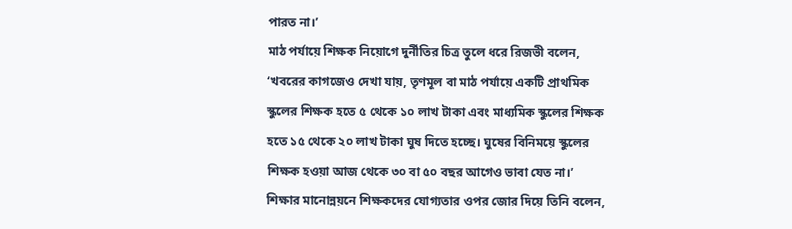পারত না।’
মাঠ পর্যায়ে শিক্ষক নিয়োগে দুর্নীতির চিত্র তুলে ধরে রিজভী বলেন, ‘খবরের কাগজেও দেখা যায়, তৃণমূল বা মাঠ পর্যায়ে একটি প্রাথমিক স্কুলের শিক্ষক হতে ৫ থেকে ১০ লাখ টাকা এবং মাধ্যমিক স্কুলের শিক্ষক হতে ১৫ থেকে ২০ লাখ টাকা ঘুষ দিতে হচ্ছে। ঘুষের বিনিময়ে স্কুলের শিক্ষক হওয়া আজ থেকে ৩০ বা ৫০ বছর আগেও ভাবা যেত না।’
শিক্ষার মানোন্নয়নে শিক্ষকদের যোগ্যতার ওপর জোর দিয়ে তিনি বলেন,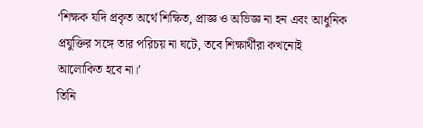‘শিক্ষক যদি প্রকৃত অর্থে শিক্ষিত, প্রাজ্ঞ ও অভিজ্ঞ না হন এবং আধুনিক প্রযুক্তির সঙ্গে তার পরিচয় না ঘটে, তবে শিক্ষার্থীরা কখনোই আলোকিত হবে না।’
তিনি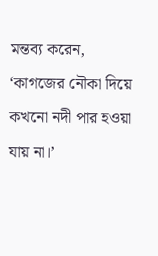মন্তব্য করেন, ‘কাগজের নৌকা দিয়ে কখনো নদী পার হওয়া যায় না।’